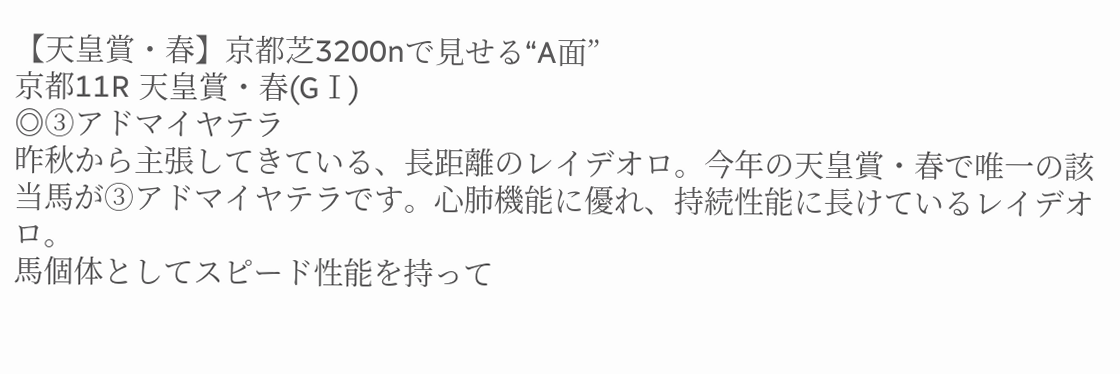【天皇賞・春】京都芝3200nで見せる“A面”
京都11R 天皇賞・春(GⅠ)
◎③アドマイヤテラ
昨秋から主張してきている、長距離のレイデオロ。今年の天皇賞・春で唯一の該当馬が③アドマイヤテラです。心肺機能に優れ、持続性能に長けているレイデオロ。
馬個体としてスピード性能を持って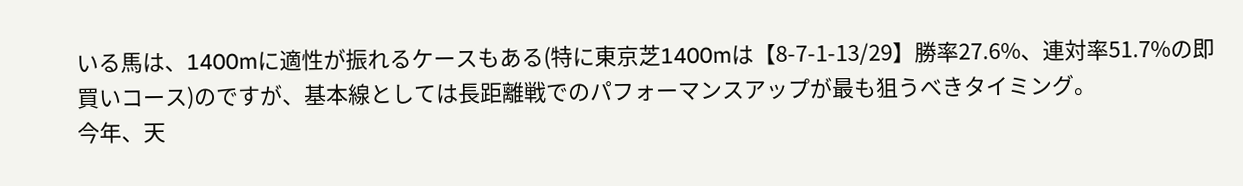いる馬は、1400mに適性が振れるケースもある(特に東京芝1400mは【8-7-1-13/29】勝率27.6%、連対率51.7%の即買いコース)のですが、基本線としては長距離戦でのパフォーマンスアップが最も狙うべきタイミング。
今年、天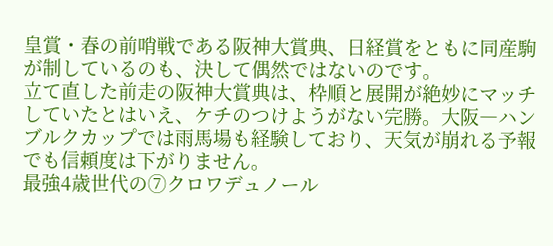皇賞・春の前哨戦である阪神大賞典、日経賞をともに同産駒が制しているのも、決して偶然ではないのです。
立て直した前走の阪神大賞典は、枠順と展開が絶妙にマッチしていたとはいえ、ケチのつけようがない完勝。大阪―ハンブルクカップでは雨馬場も経験しており、天気が崩れる予報でも信頼度は下がりません。
最強4歳世代の⑦クロワデュノール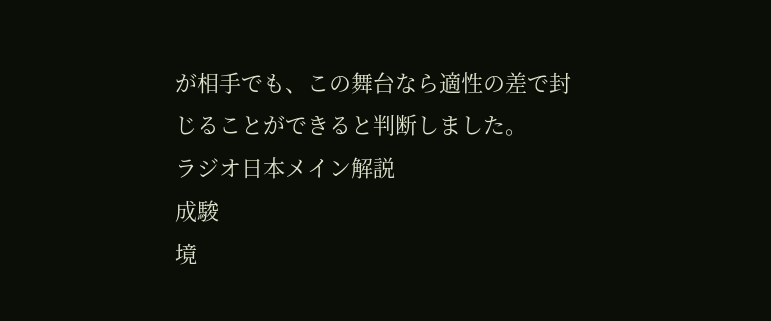が相手でも、この舞台なら適性の差で封じることができると判断しました。
ラジオ日本メイン解説
成駿
境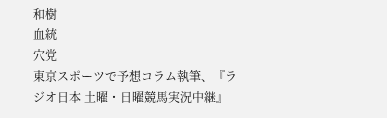和樹
血統
穴党
東京スポーツで予想コラム執筆、『ラジオ日本 土曜・日曜競馬実況中継』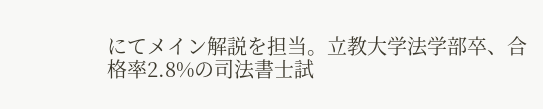にてメイン解説を担当。立教大学法学部卒、合格率2.8%の司法書士試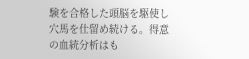験を合格した頭脳を駆使し穴馬を仕留め続ける。得意の血統分析はも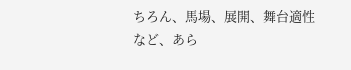ちろん、馬場、展開、舞台適性など、あら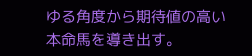ゆる角度から期待値の高い本命馬を導き出す。